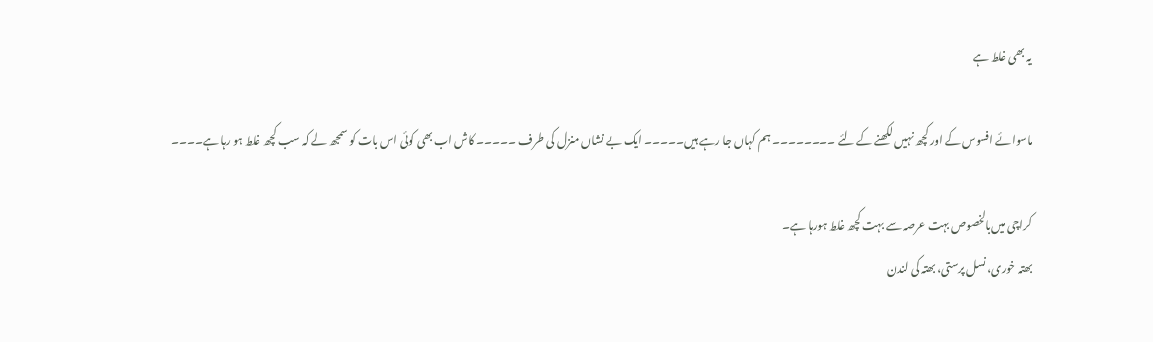یہ بھی غلط ہے

ماسوائے افسوس کے اور کچھ نہیں لکھنے کے لئے ۔۔۔۔۔۔۔۔ ہم کہاں جا رہے ہیں۔۔۔۔۔ ایک بے نشاں‌ منزل کی طرف ۔۔۔۔۔ کاش اب بھی کوئی اس بات کو سمجھ لے کہ سب کچھ غلط ہو رہا ہے۔۔۔۔

کراچی میں‌بالخصوص بہت عرصہ سے بہت کچھ غلط ہورہا ہے۔
بھتہ خوری، نسل پرستی، بھتہ کی لندن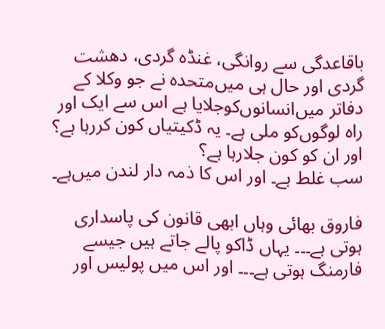باقاعدگی سے روانگی، غنڈہ گردی، دھشت گردی اور حال ہی میں‌متحدہ نے جو وکلا کے دفاتر میں‌انسانوں‌کوجلایا ہے اس سے ایک اور راہ لوگوں‌کو ملی ہے۔ یہ ڈکیتیاں کون کررہا ہے؟ اور ان کو کون جلارہا ہے؟
سب غلط ہے۔ اور اس کا ذمہ دار لندن میں‌ہے۔

فاروق بھائی وہاں ابھی قانون کی پاسداری ہوتی ہے۔۔۔ یہاں ڈاکو پالے جاتے ہیں جیسے فارمنگ ہوتی ہے۔۔۔ اور اس میں پولیس اور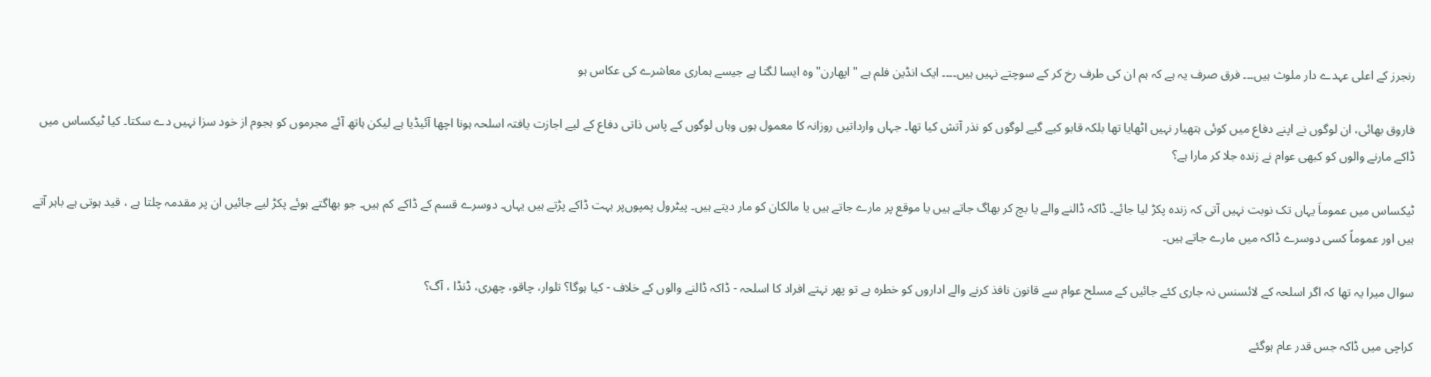رنجرز کے اعلی عہدے دار ملوث ہیں۔۔۔ فرق صرف یہ ہے کہ ہم ان کی طرف رخ کر کے سوچتے نہیں ہیں۔۔۔۔ ایک انڈین فلم ہے "اپھارن" وہ ایسا لگتا ہے جیسے ہماری معاشرے کی عکاس ہو

فاروق بھائی، ان لوگوں نے اپنے دفاع میں کوئی ہتھیار نہیں اٹھایا تھا بلکہ قابو کیے گیے لوگوں کو نذر آتش کیا تھا۔ جہاں وارداتیں روزانہ کا معمول ہوں وہاں لوگوں کے پاس ذاتی دفاع کے لیے اجازت یافتہ اسلحہ ہونا اچھا آئیڈیا ہے لیکن ہاتھ آئے مجرموں کو ہجوم از خود سزا نہیں دے سکتا۔ کیا ٹیکساس میں ڈاکے مارنے والوں کو کبھی عوام نے زندہ جلا کر مارا ہے؟

ٹیکساس میں عموماَ یہاں‌ تک نوبت نہیں آتی کہ زندہ پکڑ لیا جائے۔ ڈاکہ ڈالنے والے یا بچ کر بھاگ جاتے ہیں یا موقع پر مارے جاتے ہیں یا مالکان کو مار دیتے ہیں۔ پیٹرول پمپوں‌پر بہت ڈاکے پڑتے ہیں یہاں۔ دوسرے قسم کے ڈاکے کم ہیں۔ جو بھاگتے ہوئے پکڑ‌ لیے جائیں ان پر مقدمہ چلتا ہے ، قید ہوتی ہے باہر آتے ہیں اور عموماً کسی دوسرے ڈاکہ میں مارے جاتے ہیں۔

سوال میرا یہ تھا کہ اگر اسلحہ کے لائسنس نہ جاری کئے جائیں کے مسلح عوام سے قانون نافذ کرنے والے اداروں کو خطرہ ہے تو پھر نہتے افراد کا اسلحہ - ڈاکہ ڈالنے والوں کے خلاف - کیا ہوگا؟ تلوار، چاقو، چھری، ڈنڈا ، آگ؟

کراچی میں ڈاکہ جس قدر عام ہوگئے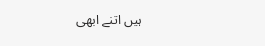ہیں اتنے ابھی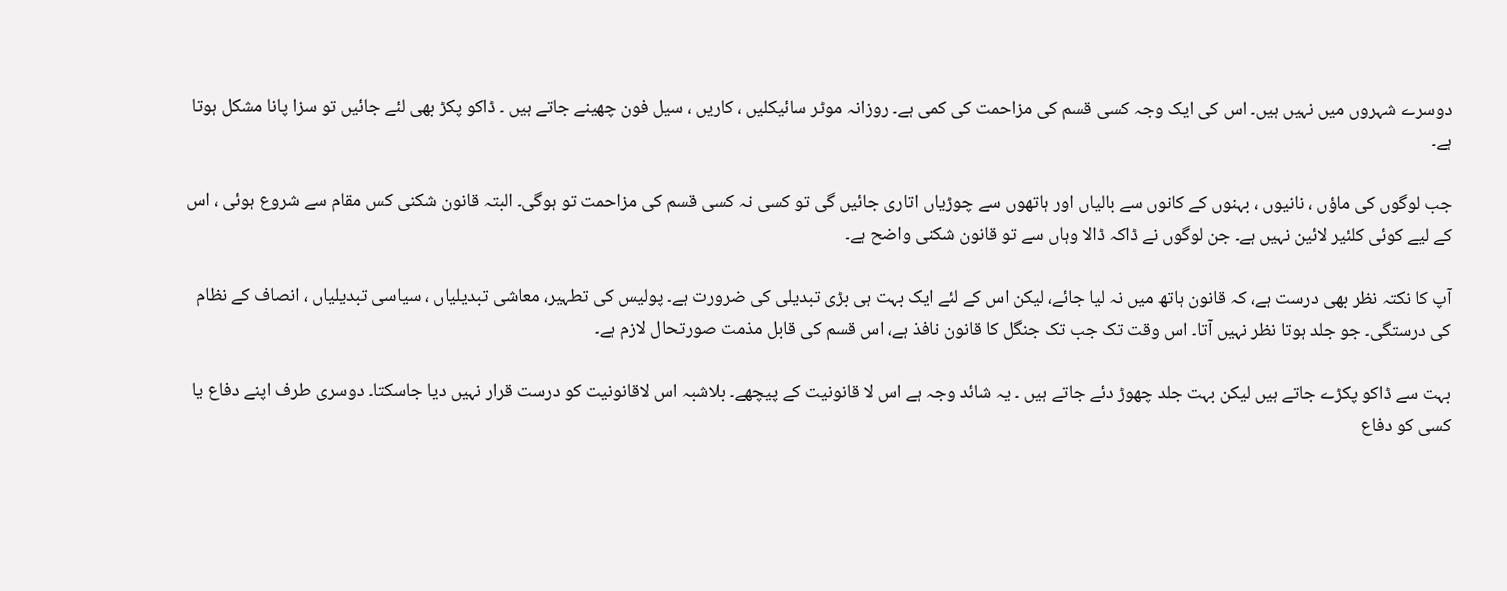دوسرے شہروں میں نہیں ہیں۔ اس کی ایک وجہ کسی قسم کی مزاحمت کی کمی ہے۔ روزانہ موٹر سائیکلیں ، کاریں ، سیل فون چھینے جاتے ہیں ۔ ڈاکو پکڑ بھی لئے جائیں تو سزا پانا مشکل ہوتا ہے۔

جب لوگوں کی ماؤں ، نانیوں ، بہنوں کے کانوں سے بالیاں اور ہاتھوں سے چوڑیاں اتاری جائیں گی تو کسی نہ کسی قسم کی مزاحمت تو ہوگی۔ البتہ قانون شکنی کس مقام سے شروع ہوئی ، اس کے لیے کوئی کلئیر لائین نہیں ہے۔ جن لوگوں نے ڈاکہ ڈالا وہاں سے تو قانون شکنی واضح ہے۔

آپ کا نکتہ نظر بھی درست ہے، کہ قانون ہاتھ میں نہ لیا جائے، لیکن اس کے لئے ایک بہت ہی بڑی تبدیلی کی ضرورت ہے۔ پولیس کی تطہیر، معاشی تبدیلیاں ، سیاسی تبدیلیاں ، انصاف کے نظام کی درستگی۔ جو جلد ہوتا نظر نہیں آتا۔ اس وقت تک جب تک جنگل کا قانون نافذ ہے، اس قسم کی قابل مذمت صورتحال لازم ہے۔

بہت سے ڈاکو پکڑے جاتے ہیں لیکن بہت جلد چھوڑ دئے جاتے ہیں ۔ یہ شائد وجہ ہے اس لا قانونیت کے پیچھے۔ بلاشبہ اس لاقانونیت کو درست قرار نہیں دیا جاسکتا۔ دوسری طرف اپنے دفاع یا کسی کو دفاع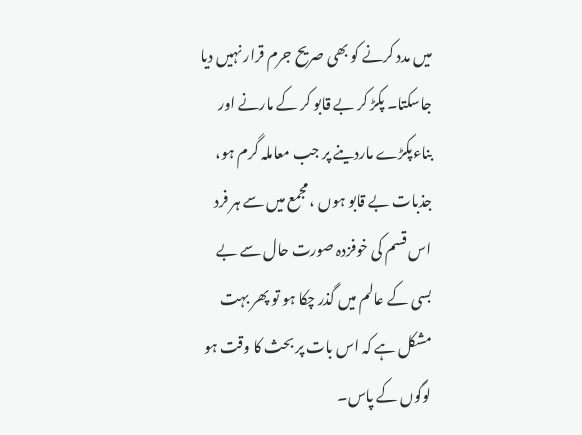میں مدد کرنے کو بھی صریح جرم قرار نہیں دیا جاسکتا۔ پکڑ کر بے قابو کر کے مارنے اور بناء‌پکڑے ماردینے پر جب معاملہ گرم ہو، جذبات بے قابو ہوں ، مجمع میں سے ہر فرد اس قسم کی خوفزدہ صورت حال سے بے بسی کے عالم میں گذر چکا ہو تو پھر بہت مشکل ہے کہ اس بات پر بحث کا وقت ہو لوگوں کے پاس۔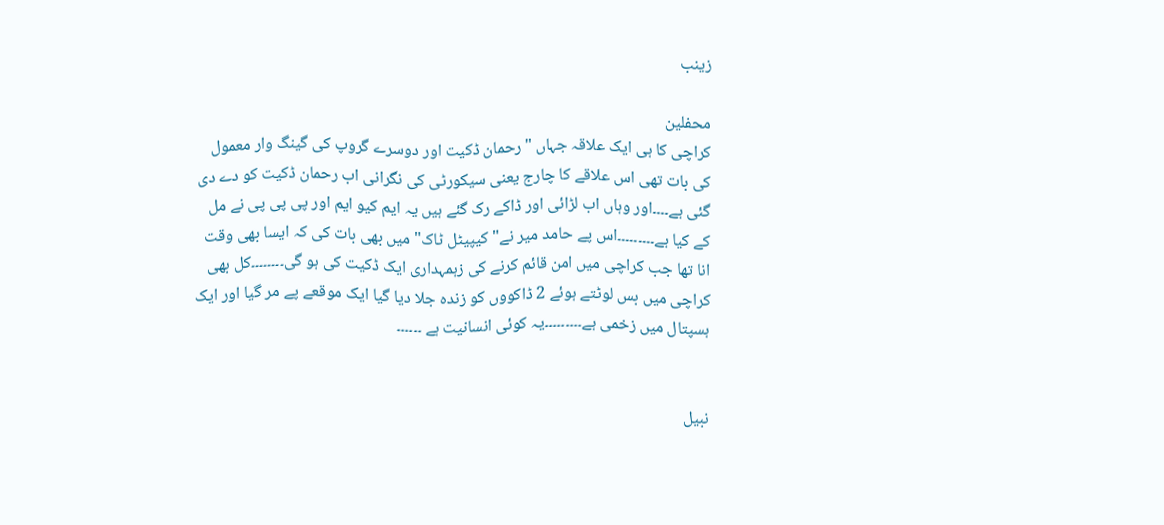زینب

محفلین
کراچی کا ہی ایک علاقہ جہاں "رحمان ڈکیت اور دوسرے گروپ کی گینگ وار معمول کی بات تھی اس علاقے کا چارج یعنی سیکورٹی کی نگرانی اب رحمان ڈکیت کو دے دی گئی ہے۔۔۔۔اور وہاں اب لڑائی اور ڈاکے رک گئے ہیں یہ ایم کیو ایم اور پی پی پی نے مل کے کیا ہے۔۔۔۔۔۔۔۔۔اس پے حامد میر نے"کیپیٹل ٹاک" میں بھی بات کی کہ ایسا بھی وقت انا تھا جب کراچی میں امن قائم کرنے کی زہمہداری ایک ڈکیت کی ہو گی۔۔۔۔۔۔۔۔کل بھی کراچی میں بس لوٹتے ہوئے 2 ڈاکووں کو زندہ جلا دیا گیا ایک موقعے پے مر گیا اور ایک ہسپتال میں زخمی ہے۔۔۔۔۔۔۔۔۔یہ کوئی انسانیت ہے ۔۔۔۔۔۔


نبیل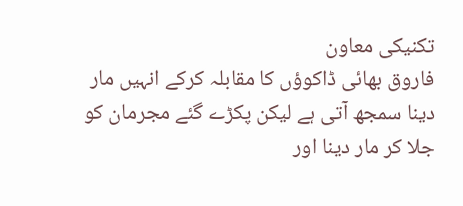تکنیکی معاون
فاروق بھائی ڈاکوؤں کا مقابلہ کرکے انہیں مار دینا سمجھ آتی ہے لیکن پکڑے گئے مجرمان کو جلا کر مار دینا اور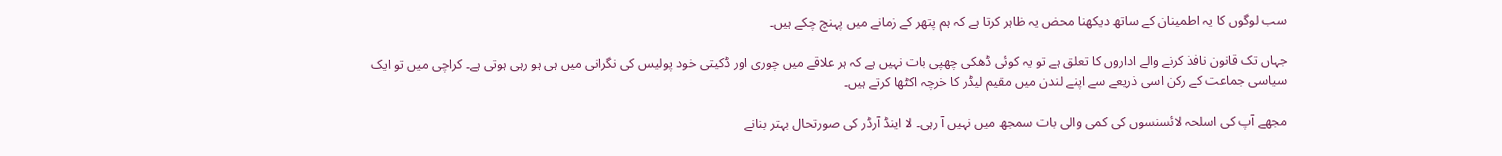سب لوگوں کا یہ اطمینان کے ساتھ دیکھنا محض یہ ظاہر کرتا ہے کہ ہم پتھر کے زمانے میں پہنچ چکے ہیں۔

جہاں تک قانون نافذ کرنے والے اداروں کا تعلق ہے تو یہ کوئی ڈھکی چھپی بات نہیں ہے کہ ہر علاقے میں چوری اور ڈکیتی خود پولیس کی نگرانی میں ہی ہو رہی ہوتی ہے۔ کراچی میں تو ایک سیاسی جماعت کے رکن اسی ذریعے سے اپنے لندن میں مقیم لیڈر کا خرچہ اکٹھا کرتے ہیں۔

مجھے آپ کی اسلحہ لائسنسوں کی کمی والی بات سمجھ میں نہیں آ رہی۔ لا اینڈ آرڈر کی صورتحال بہتر بنانے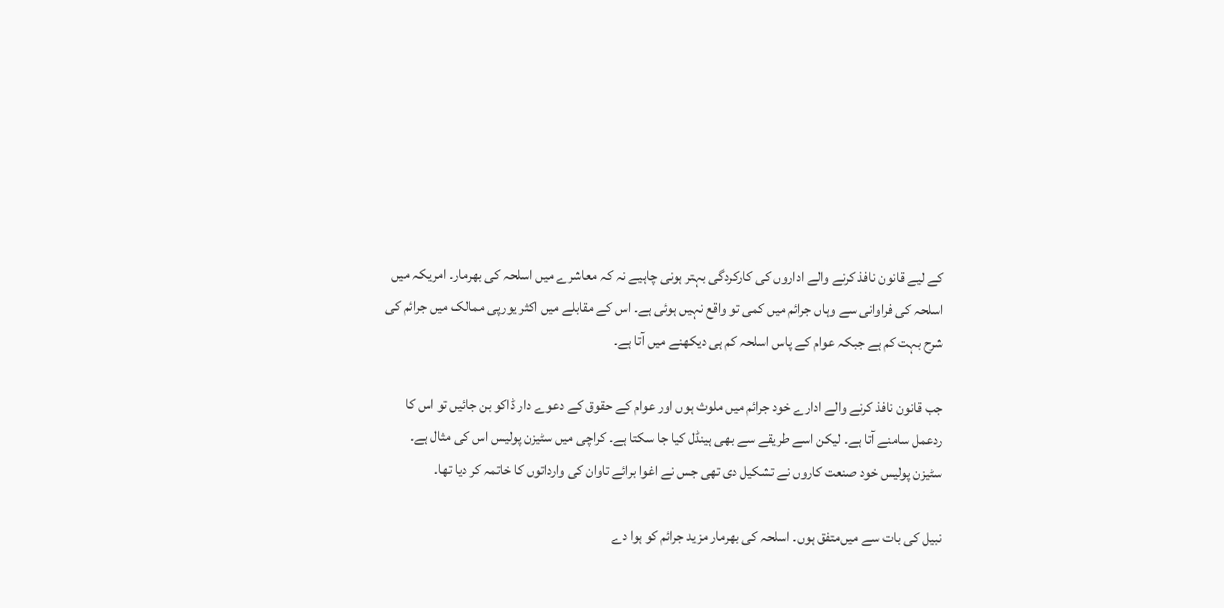کے لیے قانون نافذ کرنے والے اداروں کی کارکردگی بہتر ہونی چاہیے نہ کہ معاشرے میں اسلحہ کی بھرمار۔ امریکہ میں اسلحہ کی فراوانی سے وہاں جرائم میں کمی تو واقع نہیں ہوئی ہے۔ اس کے مقابلے میں اکثر یورپی ممالک میں جرائم کی شرح بہت کم ہے جبکہ عوام کے پاس اسلحہ کم ہی دیکھنے میں آتا ہے۔

جب قانون نافذ کرنے والے ادارے خود جرائم میں ملوث ہوں اور عوام کے حقوق کے دعوے دار ڈاکو بن جائیں تو اس کا ردعمل سامنے آتا ہے۔ لیکن اسے طریقے سے بھی ہینڈل کیا جا سکتا ہے۔ کراچی میں سٹیزن پولیس اس کی مثال ہے۔ سٹیزن پولیس خود صنعت کاروں نے تشکیل دی تھی جس نے اغوا برائے تاوان کی وارداتوں کا خاتمہ کر دیا تھا۔

نبیل کی بات سے میں‌متفق ہوں۔ اسلحہ کی بھرمار مزید جرائم کو ہوا دے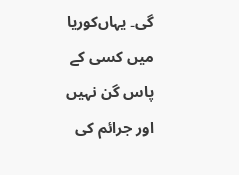گی۔ یہاں‌کوریا میں کسی کے پاس گن نہیں اور جرائم کی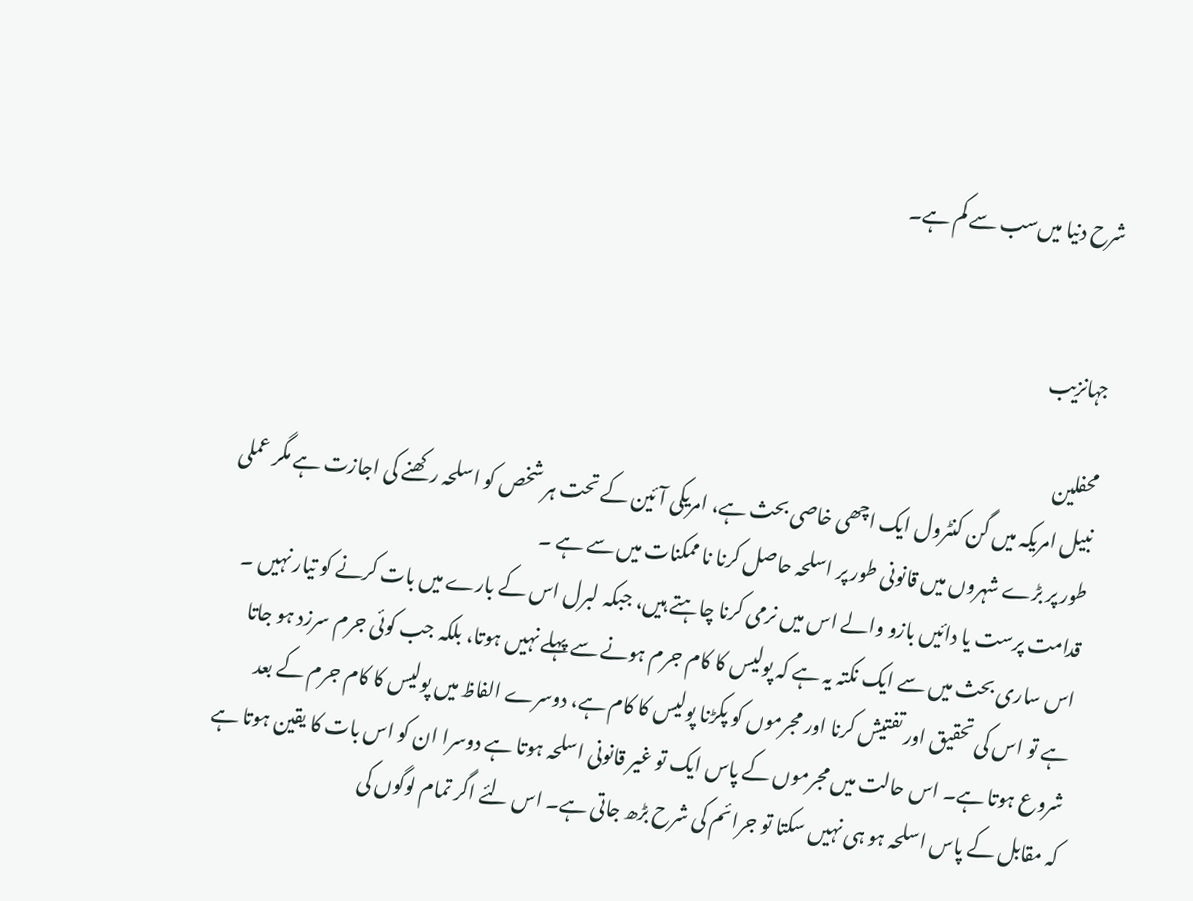شرح دنیا میں‌سب سے کم ہے۔


جہانزیب

محفلین
نبیل امریکہ میں گن کنٹرول ایک اچھی خاصی بحث ہے، امریکی آئین کے تحت ہر شخص کو اسلحہ رکھنے کی اجازت ہے مگر عملی طور پر بڑے شہروں میں قانونی طور پر اسلحہ حاصل کرنا نا ممکنات میں سے ہے ۔
قدامت پرست یا دائیں بازو والے اس میں نرمی کرنا چاہتے ہیں، جبکہ لبرل اس کے بارے میں بات کرنے کو تیار نہیں ۔
اس ساری بحث میں سے ایک نکتہ یہ ہے کہ پولیس کا کام جرم ہونے سے پہلے نہیں ہوتا، بلکہ جب کوئی جرم سرزد ہو جاتا ہے تو اس کی تحقیق اور تفتیش کرنا اور مجرموں کو پکڑنا پولیس کا کام ہے، دوسرے الفاظ میں پولیس کا کام جرم کے بعد شروع ہوتا ہے۔ اس حالت میں مجرموں کے پاس ایک تو غیر قانونی اسلحہ ہوتا ہے دوسرا ان کو اس بات کا یقین ہوتا ہے کہ مقابل کے پاس اسلحہ ہو ہی نہیں سکتا تو جرائم کی شرح بڑھ جاتی ہے۔ اس لئے اگر تمام لوگوں کی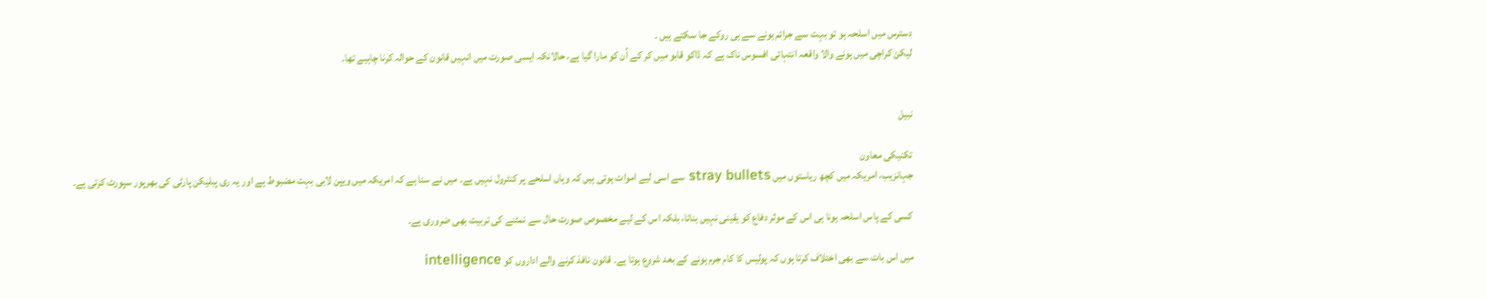دسترس میں اسلحہ ہو تو بہت سے جرائم ہونے سے ہی روکے جا سکتے ہیں ۔
لیکن کراچی میں ہونے والا واقعہ انتہائی افسوس ناک ہے کہ ڈاکو قابو میں کر کے اُن کو مارا گیا ہے، حالانکہ ایسی صورت میں انہیں قانون کے حوالہ کرنا چاہیے تھا۔


نبیل

تکنیکی معاون
جہانزیب، امریکہ میں کچھ ریاستوں میں stray bullets سے اسی لیے اموات ہوتی ہیں کہ وہاں اسلحے پر کنٹرول نہیں ہے۔ میں نے سنا ہے کہ امریکہ میں ویپن لابی بہت مضبوط ہے اور یہ ری پبلیکن پارٹی کی بھرپور سپورٹ کرتی ہے۔

کسی کے پاس اسلحہ ہونا ہی اس کے موثر دفاع کو یقینی نہیں بناتا، بلکہ اس کے لیے مخصوص صورت حال سے نمٹنے کی تربیت بھی ضروری ہے۔

میں اس بات سے بھی اختلاف کرتا ہوں کہ پولیس کا کام جرم ہونے کے بعد شروع ہوتا ہے۔ قانون نافذ کرنے والے اداروں کو intelligence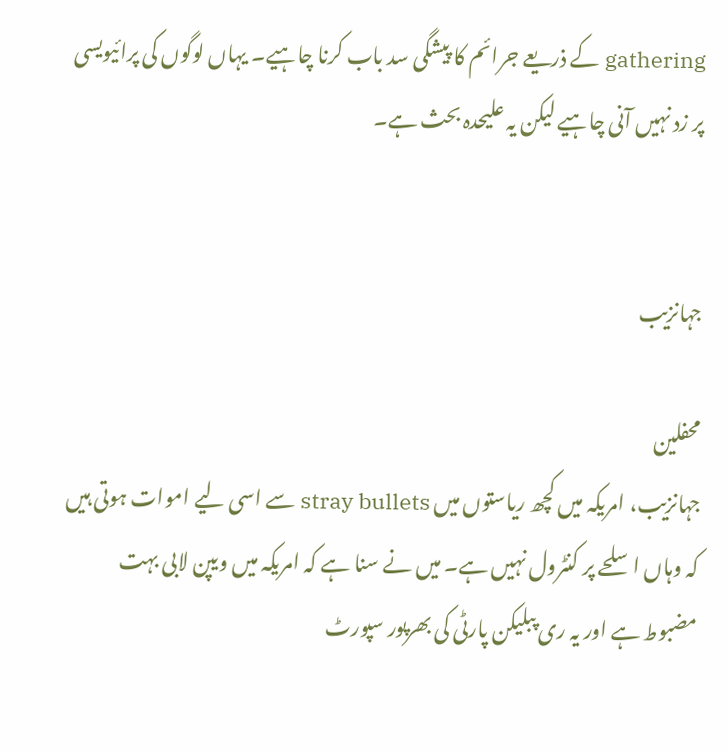gathering کے ذریعے جرائم کا پیشگی سد باب کرنا چاہیے۔ یہاں لوگوں کی پرائیویسی پر زد نہیں آنی چاہیے لیکن یہ علیحدہ بحث ہے۔


جہانزیب

محفلین
جہانزیب، امریکہ میں کچھ ریاستوں میں stray bullets سے اسی لیے اموات ہوتی ہیں کہ وہاں اسلحے پر کنٹرول نہیں ہے۔ میں نے سنا ہے کہ امریکہ میں ویپن لابی بہت مضبوط ہے اور یہ ری پبلیکن پارٹی کی بھرپور سپورٹ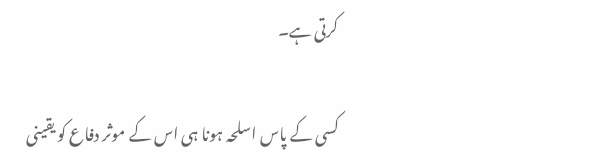کرتی ہے۔

کسی کے پاس اسلحہ ہونا ہی اس کے موثر دفاع کو یقینی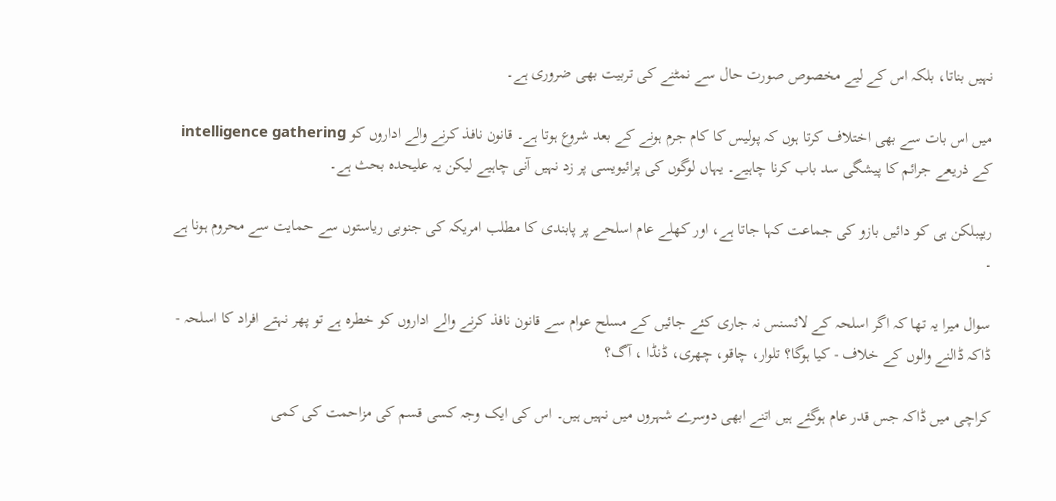نہیں بناتا، بلکہ اس کے لیے مخصوص صورت حال سے نمٹنے کی تربیت بھی ضروری ہے۔

میں اس بات سے بھی اختلاف کرتا ہوں کہ پولیس کا کام جرم ہونے کے بعد شروع ہوتا ہے۔ قانون نافذ کرنے والے اداروں کو intelligence gathering کے ذریعے جرائم کا پیشگی سد باب کرنا چاہیے۔ یہاں لوگوں کی پرائیویسی پر زد نہیں آنی چاہیے لیکن یہ علیحدہ بحث ہے۔

ریپبلکن ہی کو دائیں بازو کی جماعت کہا جاتا ہے، اور کھلے عام اسلحے پر پابندی کا مطلب امریکہ کی جنوبی ریاستوں سے حمایت سے محروم ہونا ہے ۔

سوال میرا یہ تھا کہ اگر اسلحہ کے لائسنس نہ جاری کئے جائیں کے مسلح عوام سے قانون نافذ کرنے والے اداروں کو خطرہ ہے تو پھر نہتے افراد کا اسلحہ - ڈاکہ ڈالنے والوں کے خلاف - کیا ہوگا؟ تلوار، چاقو، چھری، ڈنڈا ، آگ؟

کراچی میں ڈاکہ جس قدر عام ہوگئے ہیں اتنے ابھی دوسرے شہروں میں نہیں ہیں۔ اس کی ایک وجہ کسی قسم کی مزاحمت کی کمی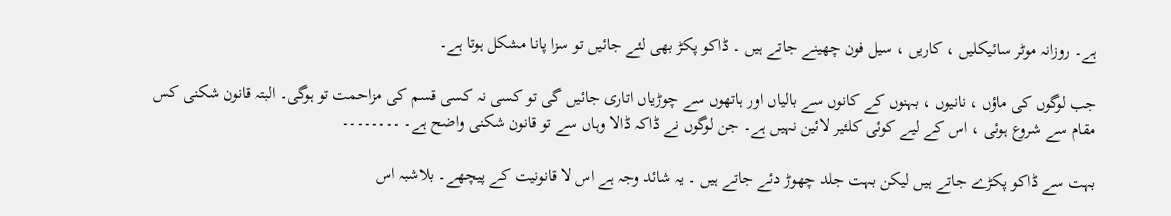ہے۔ روزانہ موٹر سائیکلیں ، کاریں ، سیل فون چھینے جاتے ہیں ۔ ڈاکو پکڑ بھی لئے جائیں تو سزا پانا مشکل ہوتا ہے۔

جب لوگوں کی ماؤں ، نانیوں ، بہنوں کے کانوں سے بالیاں اور ہاتھوں سے چوڑیاں اتاری جائیں گی تو کسی نہ کسی قسم کی مزاحمت تو ہوگی۔ البتہ قانون شکنی کس مقام سے شروع ہوئی ، اس کے لیے کوئی کلئیر لائین نہیں ہے۔ جن لوگوں نے ڈاکہ ڈالا وہاں سے تو قانون شکنی واضح ہے۔ ۔۔۔۔۔۔۔۔

بہت سے ڈاکو پکڑے جاتے ہیں لیکن بہت جلد چھوڑ دئے جاتے ہیں ۔ یہ شائد وجہ ہے اس لا قانونیت کے پیچھے۔ بلاشبہ اس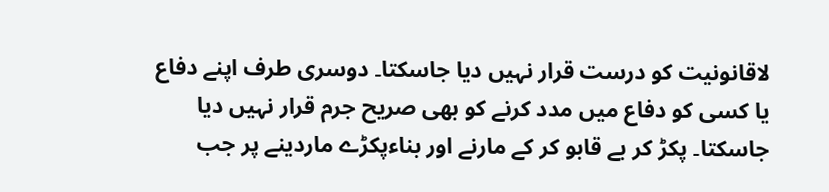لاقانونیت کو درست قرار نہیں دیا جاسکتا۔ دوسری طرف اپنے دفاع یا کسی کو دفاع میں مدد کرنے کو بھی صریح جرم قرار نہیں دیا جاسکتا۔ پکڑ کر بے قابو کر کے مارنے اور بناء‌پکڑے ماردینے پر جب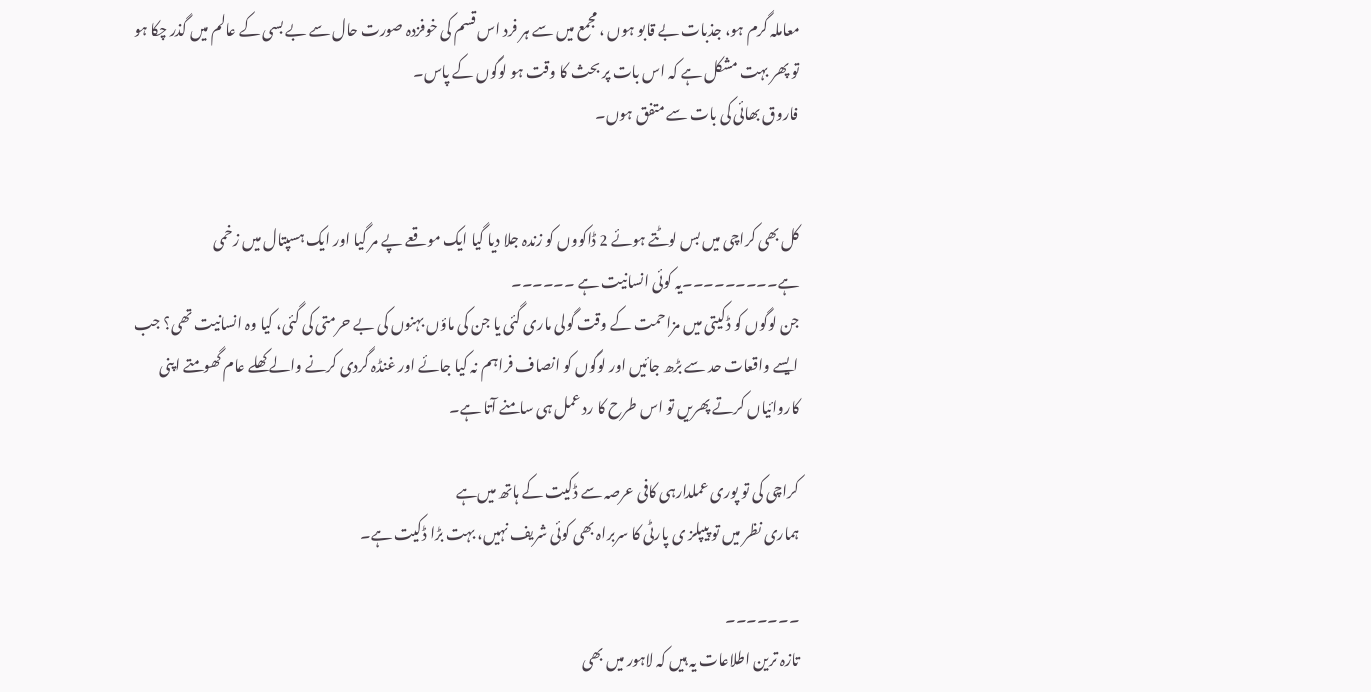معاملہ گرم ہو، جذبات بے قابو ہوں ، مجمع میں سے ہر فرد اس قسم کی خوفزدہ صورت حال سے بے بسی کے عالم میں گذر چکا ہو تو پھر بہت مشکل ہے کہ اس بات پر بحث کا وقت ہو لوگوں کے پاس۔
فاروق بھائی کی بات سے متفق ہوں۔


کل بھی کراچی میں بس لوٹتے ہوئے 2 ڈاکووں کو زندہ جلا دیا گیا ایک موقعے پے مر گیا اور ایک ہسپتال میں زخمی ہے۔۔۔۔۔۔۔۔۔یہ کوئی انسانیت ہے ۔۔۔۔۔۔
جن لوگوں کو ڈکیتی میں مزاحمت کے وقت گولی ماری گئی یا جن کی ماؤں بہنوں کی بے حرمتی کی گئی، کیا وہ انسانیت تھی؟ جب ایسے واقعات حد سے بڑھ جائیں اور لوگوں کو انصاف فراہم نہ کیا جائے اور غنڈہ گردی کرنے والے کھلے عام گھومتے اپنی کاروائیاں کرتے پھریں تو اس طرح کا رد عمل ہی سامنے آتا ہے۔

کراچی کی تو پوری عملدارہی کافی عرصہ سے ڈکیت کے ہاتھ میں‌ہے
ہماری نظر میں تو پیپلز ی پارٹی کا سربراہ بھی کوئی شریف نہیں، بہت بڑا ڈکیت ہے۔

۔۔۔۔۔۔۔
تازہ ترین اطلاعات یہ ہیں کہ لاہور میں بھی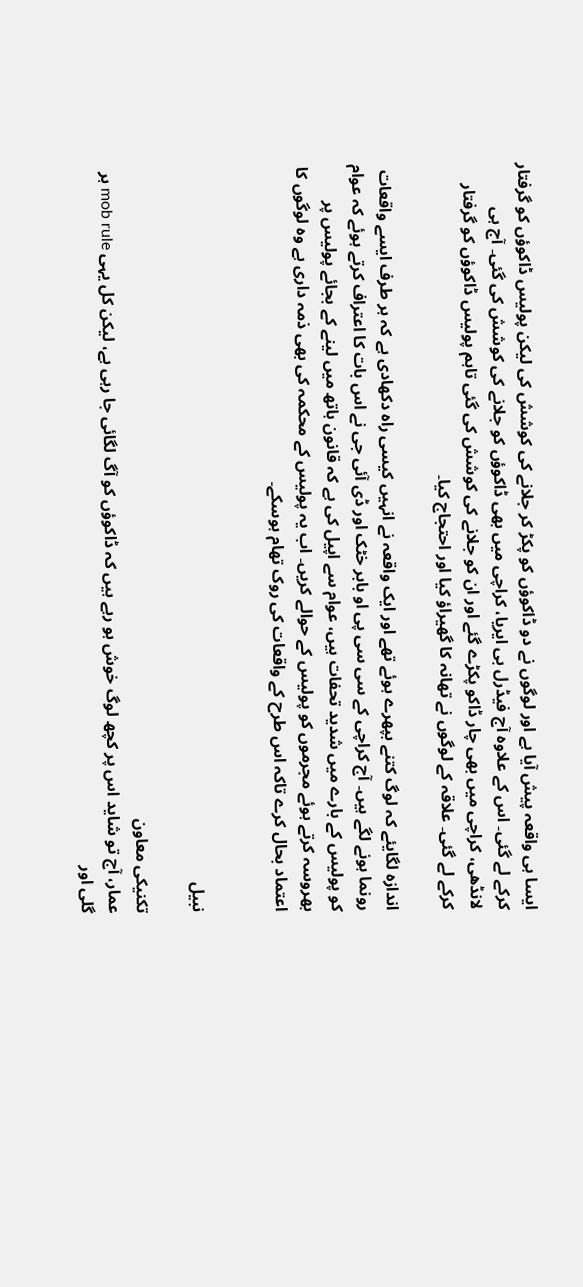ایسا ہی واقعہ پیش آیا ہے اور لوگوں نے دو ڈاکوؤں کو پکڑ کر جلانے کی کوشش کی لیکن پولیس ڈاکوؤں کو گرفتار کرکے لے گئی۔ اس کے علاوہ آج فیڈرل بی ایریا، کراچی میں بھی ڈاکوؤں کو جلانے کی کوشش کی گئی۔ آج ہی لانڈھی، کراچی میں بھی چار ڈاکو پکڑے گئے اور ان کو جلانے کی کوشش کی گئی تاہم پولیس ڈاکوؤں کو گرفتار کرکے لے گئی۔ علاقہ کے لوگوں نے تھانہ کا گھیراؤ کیا اور احتجاج کیا۔

اندازہ لگایئے کہ لوگ کتنے بپھرے ہوئے تھے اور ایک واقعہ نے انہیں کیسی راہ دکھادی ہے کہ ہر طرف ایسے واقعات رونما ہونے لگے ہیں۔ آج کراچی کے سی سی پی او بابر خٹک اور ڈی آئی جی نے اس بات کا اعتراف کرتے ہوئے کہ عوام کو پولیس کے بارے میں شدید تحفات ہیں، عوام سے اپیل کی ہے کہ قانون ہاتھ میں لینے کے بجائے پولیس پر بھروسہ کرتے ہوئے مجرموں کو پولیس کے حوالے کریں۔ اب یہ پولیس کے محکمہ کی بھی ذمہ داری ہے وہ لوگوں کا اعتماد بحال کرے تاکہ اس طرح کے واقعات کی روک تھام ہوسکے۔


نبیل

تکنیکی معاون
عمار، آج تو شاید اس پر کچھ لوگ خوش ہو رہے ہیں کہ ڈاکوؤں کو آگ لگائی جا رہی ہے، لیکن کل یہی mob rule ہر گلی اور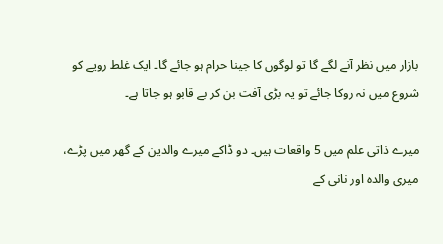بازار میں نظر آنے لگے گا تو لوگوں کا جینا حرام ہو جائے گا۔ ایک غلط رویے کو شروع میں نہ روکا جائے تو یہ بڑی آفت بن کر بے قابو ہو جاتا ہے۔

میرے ذاتی علم میں 5 واقعات ہیں۔ دو ڈاکے میرے والدین کے گھر میں پڑے، میری والدہ اور نانی کے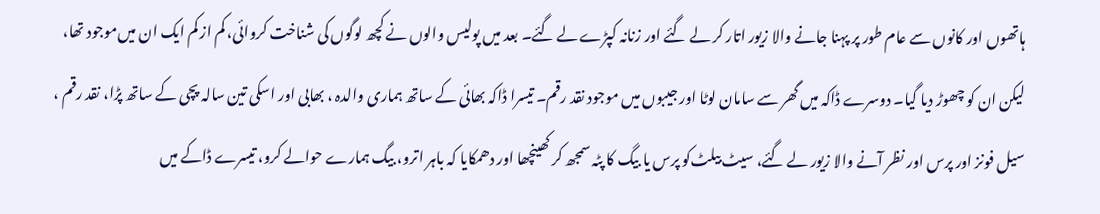ہاتھوں اور کانوں سے عام طور پر پہنا جانے والا زیور اتار کر لے گئے اور زنانہ کپڑے لے گئے۔ بعد میں پولیس والوں نے کچھ لوگوں کی شناخت کروائی، کم از کم ایک ان میں‌موجود تھا، لیکن ان کو چھوڑ دیا گیا۔ دوسرے ڈاکہ میں گھر سے سامان لوٹا اور جیبوں میں موجود نقد رقم۔ تیسرا ڈاکہ بھائی کے ساتھ ہماری والدہ ، بھابی اور اسکی تین سالہ پچی کے ساتھ پڑا، نقد رقم ، سیل فونز اور پرس اور نظر آنے والا زیور لے گئے، سیٹ بیلٹ‌کو پرس یا بیگ کا پٹہ سمجھ کر کھینچھا اور دھمکایا کہ باہر اترو، بیگ ہمارے حوالے کرو، تیسرے ڈاکے میں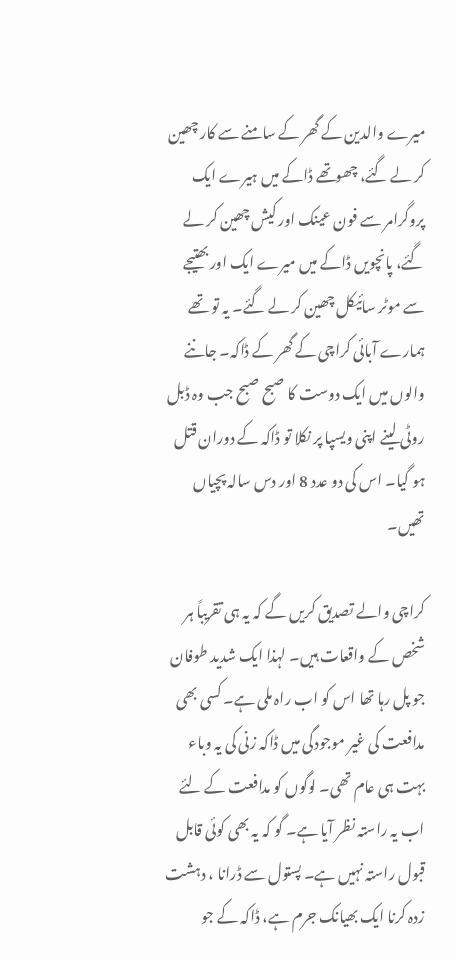میرے والدین کے گھر کے سامنے سے کار چھین کر لے گئے، چھوتھے ڈاکے میں‌ ہیرے ایک پروگرامر سے فون عینک اور کیش چھین کر لے گئے، پانچویں ڈاکے میں‌ میرے ایک اور بھتیجے سے موٹر سائیکل چھین کر لے گئے۔ یہ تو تھے ہمارے آبائی کراچی کے گھر کے ڈاکہ۔ جاننے والوں میں ایک دوست کا صبح صبح جب وہ ڈبل روٹی لینے اپنی ویسپا پر نکلا تو ڈاکہ کے دوران قتل ہو گیا۔ اس کی دو عدد 8 اور دس سالہ پچیاں تھیں۔

کراچی والے تصدیق کریں گے کہ یہ ہی تقریباً‌ ہر شخص کے واقعات ہیں۔ لہذا ایک شدید طوفان جو پل رہا تھا اس کو اب راہ ملی ہے۔ کسی بھی مدافعت کی غیر موجودگی میں ڈاکہ زنی کی یہ وباء بہت ہی عام تھی۔ لوگوں کو مدافعت کے لئے اب یہ راستہ نظر آیا ہے۔ گو کہ یہ بھی کوئی قابل قبول راستہ نہیں ہے۔ پستول سے ڈرانا ، دہشت زدہ کرنا ایک بھیانک جرم ہے، ڈاکہ کے جو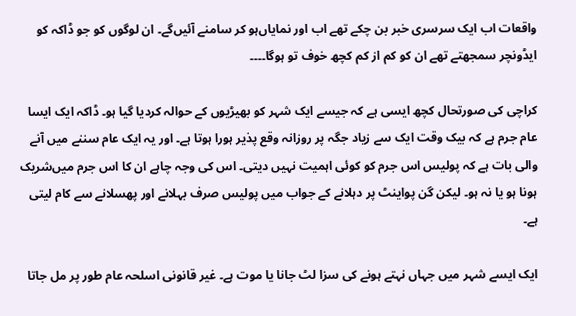واقعات اب ایک سرسری خبر بن چکے تھے اب اور نمایاں‌ہو کر سامنے آئیں‌گے۔ ان لوگوں کو جو ڈاکہ کو ایڈونچر سمجھتے تھے ان کو کم از کم کچھ خوف تو ہوگا۔۔۔۔

کراچی کی صورتحال کچھ ایسی ہے کہ جیسے ایک شہر کو بھیڑیوں کے حوالہ کردیا گیا ہو۔ ڈاکہ ایک ایسا عام جرم ہے کہ بیک وقت ایک سے زیاد جگہ پر روزانہ وقع پذیر ہورا ہوتا ہے۔ اور یہ ایک عام سننے میں آنے والی بات ہے کہ پولیس اس جرم کو کوئی اہمیت نہیں دیتی۔ اس کی وجہ چاہے ان کا اس جرم میں‌شریک ہونا ہو یا نہ ہو۔ لیکن گن پواینٹ پر دہلانے کے جواب میں پولیس صرف بہلانے اور پھسلانے سے کام لیتی ہے۔

ایک ایسے شہر میں جہاں نہتے ہونے کی سزا لٹ جانا یا موت ہے۔ غیر قانونی اسلحہ عام طور پر مل جاتا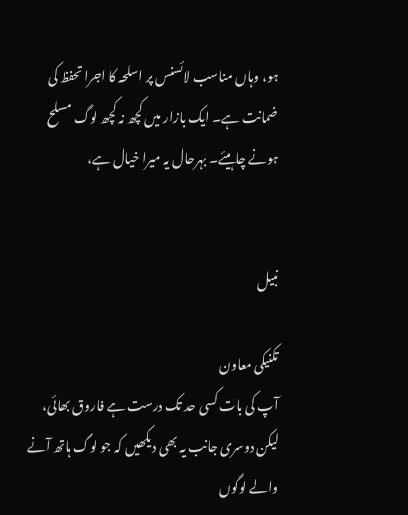ہو، وہاں مناسب لائسنس پر اسلحہ کا اجرا تحفظ کی ضمانت ہے۔ ایک بازار میں کچھ نہ کچھ لوگ مسلح ہونے چاہیئے۔ بہرحال یہ میرا خیال ہے،


نبیل

تکنیکی معاون
آپ کی بات کسی حد تک درست ہے فاروق بھائی، لیکن دوسری جانب یہ بھی دیکھیں کہ جو لوگ ہاتھ آنے والے لوگوں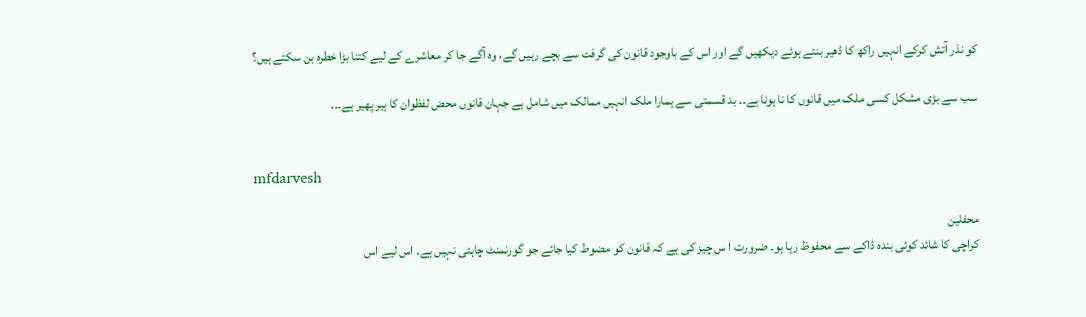کو نذر آتش کرکے انہیں راکھ کا ڈھیر بنتے ہوئے دیکھیں گے اور اس کے باوجود قانون کی گرفت سے بچے رہیں گے، وہ آگے جا کر معاشرے کے لیے کتنا بڑا خطرہ بن سکتے ہیں؟

سب سے بڑی مشکل کسی ملک میں قانوں کا نا ہونا ہے۔۔ بد قسمتی سے ہمارا ملک انہیں ممالک میں شامل ہے جہان قانوں محض لفظوان کا ہیر پھیر ہے۔۔۔


mfdarvesh

محفلین
کراچی کا شائد کوئی بندہ ڈاکے سے محفوظ‌ رہا ہو۔ ضرورت ا س چیز کی ہے کہ قانون کو مضوط کیا جائے جو گورنمنٹ چاہتی نہیں ہے۔ اس لیے اس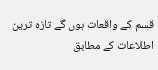قسم کے واقعات ہوں گے تازہ ترین اطلاعات کے مطابق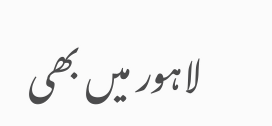لاہور میں بھی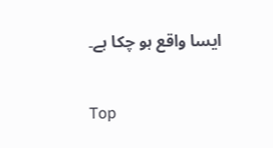ایسا واقع ہو چکا ہے۔

Top